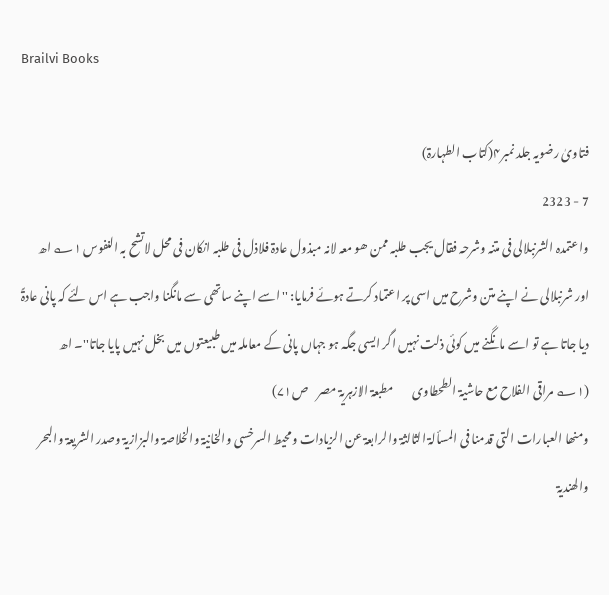Brailvi Books

فتاویٰ رضویہ جلد نمبر۴(کتاب الطہارۃ)
7 - 2323
واعتمدہ الشرنبلالی فی متنہ وشرحہ فقال یجب طلبہ ممن ھو معہ لانہ مبذول عادۃ فلاذل فی طلبہ انکان فی محل لاتشح بہ النفوس ۱؎ اھ
اور شرنبلالی نے اپنے متن وشرح میں اسی پر اعتماد کرتے ہوئے فرمایا: ''اسے اپنے ساتھی سے مانگنا واجب ہے اس لئے کہ پانی عادۃً دیا جاتا ہے تو اسے مانگنے میں کوئی ذلت نہیں اگر ایسی جگہ ہو جہاں پانی کے معاملہ میں طبیعتوں میں بخل نہیں پایا جاتا''۔ اھ
(۱؎ مراقی الفلاح مع حاشیۃ الطحطاوی        مطبعۃ الازہریۃ مصر    ص۷۱)
ومنھا العبارات التی قدمنا فی المسألۃ الثالثۃ والرابعۃ عن الزیادات ومحیط السرخسی والخانیۃ والخلاصۃ والبزازیۃ وصدر الشریعۃ والبحر والھندیۃ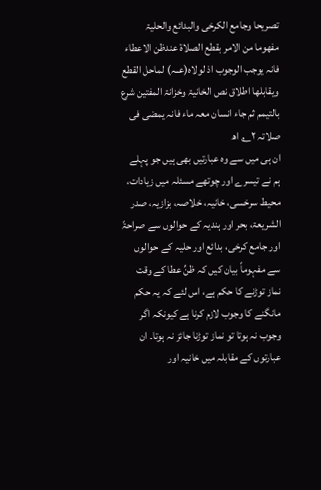تصریحا وجامع الکرخی والبدائع والحلیۃ مفھوما من الامر بقطع الصلاۃ عندظن الاعطاء فانہ یوجب الوجوب اذ لولاہ(عــہ) لماحل القطع ویقابلھا اطلاق نص الخانیۃ وخزانۃ المفتین شرع بالتیمم ثم جاء انسان معہ ماء فانہ یمضی فی صلاتہ ۲؎ اھ
ان ہی میں سے وہ عبارتیں بھی ہیں جو پہلے ہم نے تیسرے اور چوتھے مسئلہ میں زیادات، محیط سرخسی، خانیہ، خلاصہ، بزازیہ، صدر الشریعۃ، بحر اور ہندیہ کے حوالوں سے صراحۃً اور جامع کرخی، بدائع اور حلیہ کے حوالوں سے مفہوماً بیان کیں کہ ظنِّ عطا کے وقت نماز توڑنے کا حکم ہے، اس لئے کہ یہ حکم مانگنے کا وجوب لازم کرنا ہے کیونکہ اگر وجوب نہ ہوتا تو نماز توڑنا جائز نہ ہوتا۔ ان عبارتوں کے مقابلہ میں خانیہ اور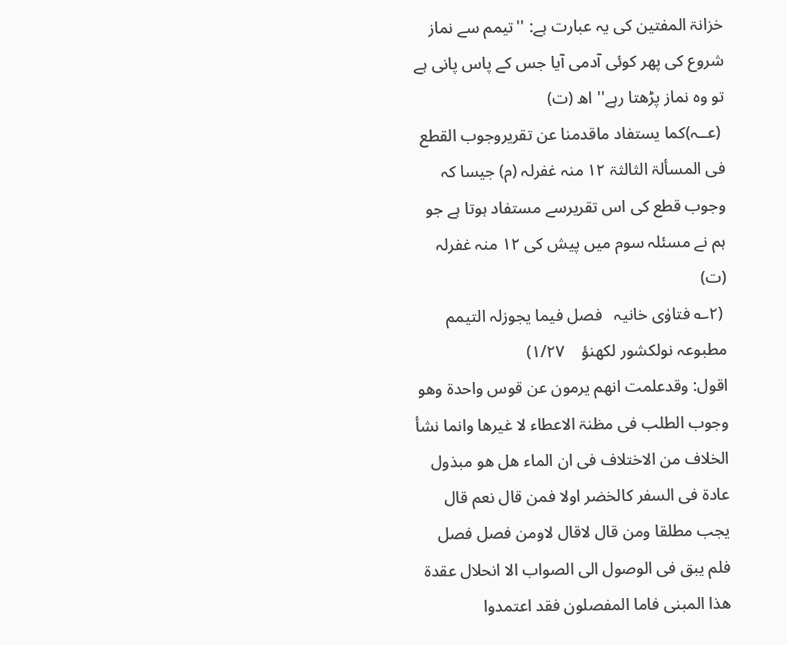خزانۃ المفتین کی یہ عبارت ہے: ''تیمم سے نماز شروع کی پھر کوئی آدمی آیا جس کے پاس پانی ہے تو وہ نماز پڑھتا رہے'' اھ (ت)
 (عــہ)کما یستفاد ماقدمنا عن تقریروجوب القطع فی المسألۃ الثالثۃ ۱۲ منہ غفرلہ (م) جیسا کہ وجوب قطع کی اس تقریرسے مستفاد ہوتا ہے جو ہم نے مسئلہ سوم میں پیش کی ۱۲ منہ غفرلہ (ت)
 (۲؎ فتاوٰی خانیہ   فصل فیما یجوزلہ التیمم    مطبوعہ نولکشور لکھنؤ    ۱/۲۷)
اقول: وقدعلمت انھم یرمون عن قوس واحدۃ وھو وجوب الطلب فی مظنۃ الاعطاء لا غیرھا وانما نشأ الخلاف من الاختلاف فی ان الماء ھل ھو مبذول عادۃ فی السفر کالخضر اولا فمن قال نعم قال یجب مطلقا ومن قال لاقال لاومن فصل فصل فلم یبق فی الوصول الی الصواب الا انحلال عقدۃ ھذا المبنی فاما المفصلون فقد اعتمدوا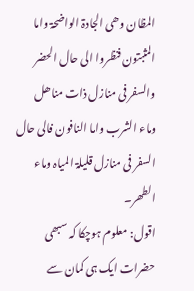المظان وھی الجادۃ الواضحۃ واما المثبتون فنظروا الی حال الحضر والسفر فی منازل ذات مناھل وماء الشرب واما النافون فالی حال السفر فی منازل قلیلۃ المیاہ وماء الطھر۔
اقول: معلوم ہوچکا کہ سبھی حضرات ایک ہی کمان سے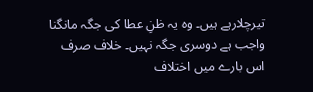تیرچلارہے ہیں۔ وہ یہ ظنِ عطا کی جگہ مانگنا واجب ہے دوسری جگہ نہیں۔ خلاف صرف اس بارے میں اختلاف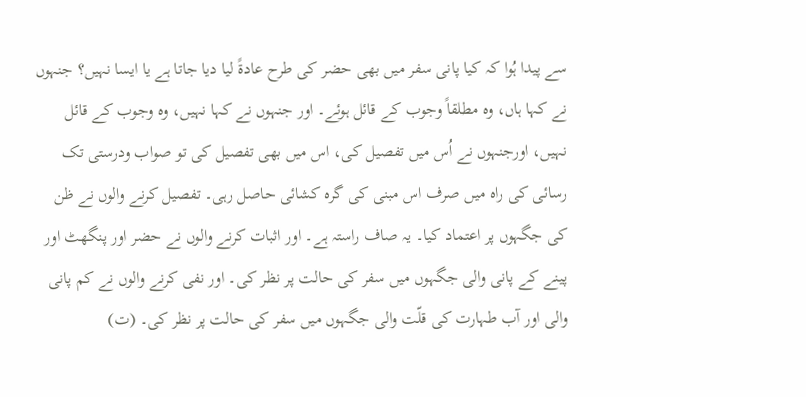سے پیدا ہُوا کہ کیا پانی سفر میں بھی حضر کی طرح عادۃً لیا دیا جاتا ہے یا ایسا نہیں؟ جنہوں نے کہا ہاں، وہ مطلقاً وجوب کے قائل ہوئے۔ اور جنہوں نے کہا نہیں، وہ وجوب کے قائل نہیں، اورجنہوں نے اُس میں تفصیل کی، اس میں بھی تفصیل کی تو صواب ودرستی تک رسائی کی راہ میں صرف اس مبنی کی گرہ کشائی حاصل رہی۔ تفصیل کرنے والوں نے ظن کی جگہوں پر اعتماد کیا۔ یہ صاف راستہ ہے۔ اور اثبات کرنے والوں نے حضر اور پنگھٹ اور پینے کے پانی والی جگہوں میں سفر کی حالت پر نظر کی۔ اور نفی کرنے والوں نے کم پانی والی اور آب طہارت کی قلّت والی جگہوں میں سفر کی حالت پر نظر کی۔ (ت)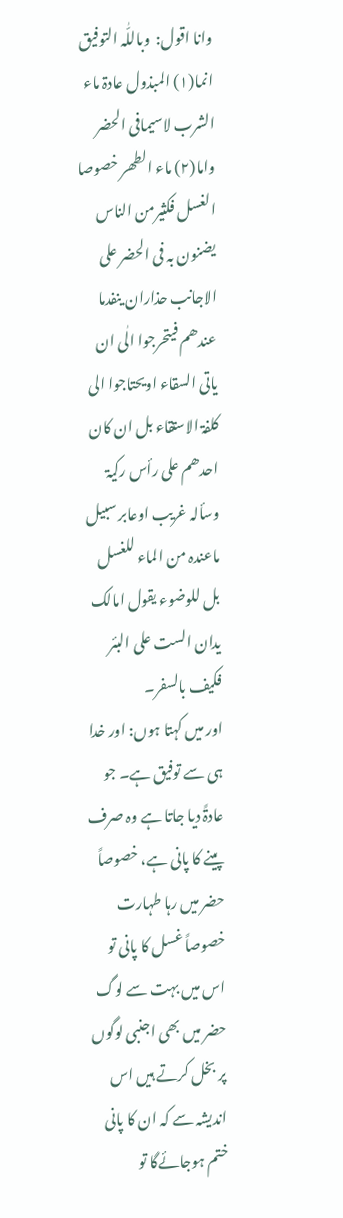وانا اقول:  وباللّٰہ التوفیق انما(۱) المبذول عادۃ ماء الشرب لاسیمافی الحضر واما(۲) ماء الطھر خصوصا الغسل فکثیرمن الناس یضنون بہ فی الحضر علی الاجانب حذاران ینفدما عندھم فیتحرجوا الٰی ان یاتی السقاء اویحتاجوا الی کلفۃ الاستقاء بل ان کان احدھم علی رأس رکیۃ وسألہ غریب اوعابر سبیل ماعندہ من الماء للغسل بل للوضوء یقول امالک یدان الست علی البئر فکیف بالسفر۔
اور میں کہتا ہوں: اور خدا ہی سے توفیق ہے۔ جو عادۃً دیا جاتا ہے وہ صرف پینے کا پانی ہے، خصوصاً حضر میں رہا طہارت خصوصاً غسل کا پانی تو اس میں بہت سے لوگ حضر میں بھی اجنبی لوگوں پر بخل کرتے ہیں اس اندیشہ سے کہ ان کا پانی ختم ہوجائےگا تو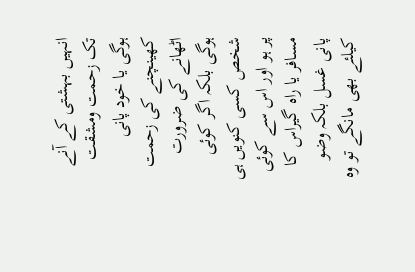انہیں بہشتی کے آنے تک زحمت ومشقت ہوگی یا خود پانی کھینچنے کی زحمت اٹھانے کی ضرورت ہوگی بلکہ اگر کوئی شخص کسی کنویں ہی پر ہو اور اس سے کوئی مسافر یا راہ گیراس کا پانی غسل بلکہ وضو کیلئے بھی مانگے تو وہ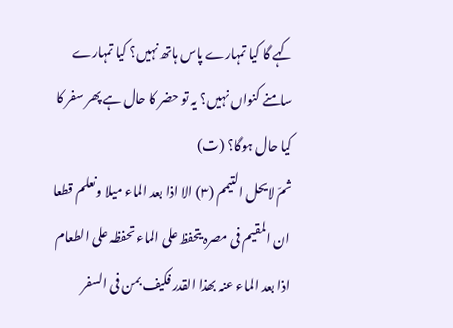کہے گا کیا تمہارے پاس ہاتھ نہیں؟ کیا تمہارے سامنے کنواں نہیں؟ یہ تو حضر کا حال ہے پھر سفر کا کیا حال ہوگا؟ (ت)
ثمّ لایحل التیمم (۳) الا اذا بعد الماء میلا ونعلم قطعا ان المقیم فی مصرہ یتحفظ علی الماء تحفظہ علی الطعام اذا بعد الماء عنہ بھذا القدر فکیف بمن فی السفر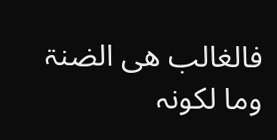فالغالب ھی الضنۃ وما لکونہ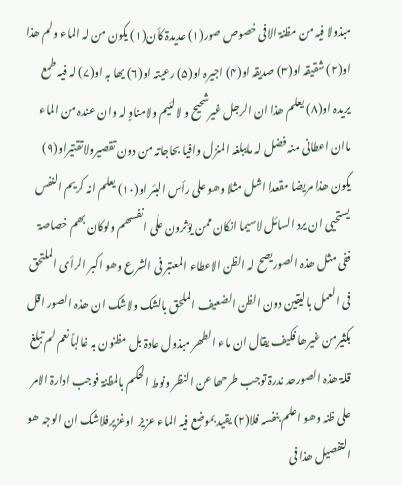مبذولا فیہ من مظنۃ الافی خصوص صور(۱) عدیدۃ کأن(۱) یکون من لہ الماء ولم ھذا او(۲) شقیقہ او(۳) صدیقہ او(۴) اجیرہ او(۵) رعیتہ او(۶) یھا بہ او(۷) لہ فیہ طمع یریدہ او(۸) یعلم ھذا ان الرجل غیرشحیح و لالئیم ولامناوٍ لہ وان عندہ من الماء ماان اعطانی منہ فضل لہ مایبلغہ المنزل وافیا بحاجاتہ من دون تقصیرولاتقتیراو(۹) یکون ھذا مریضا مقعدا اشل مثلا وھو علی رأس البئر او(۱۰) یعلم انہ کریم النفس یستحیی ان یرد السائل لاسیما انکان ممن یؤثرون علٰی انفسھم ولوکان بھم خصاصۃ ففی مثل ھذہ الصوریصح لہ الظن الاعطاء المعتبر فی الشرع وھو اکبر الرأی الملتحق فی العمل بالیقین دون الظن الضعیف الملحق بالشک ولاشک ان ھذہ الصور اقل بکثیرمن غیرھا فکیف یقال ان ماء الطھر مبذول عادۃ بل مظنون بہ غالباً نعم لم تبلغ قلۃ ھذہ الصورحد ندرۃ توجب طرحھا عن النظر ونوط الحکم بالمظنۃ فوجب ادارۃ الامر علی ظنہ وھو اعلم بنفسہ فلا(۲) یقید بموضع فیہ الماء عزیز  اوغزیرفلاشک ان الوجہ ھو التفصیل ھذا فی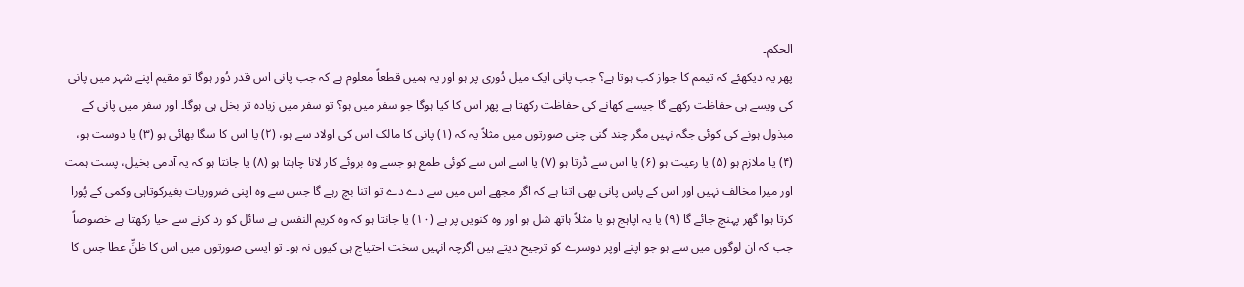الحکم۔
پھر یہ دیکھئے کہ تیمم کا جواز کب ہوتا ہے؟ جب پانی ایک میل دُوری پر ہو اور یہ ہمیں قطعاً معلوم ہے کہ جب پانی اس قدر دُور ہوگا تو مقیم اپنے شہر میں پانی کی ویسے ہی حفاظت رکھے گا جیسے کھانے کی حفاظت رکھتا ہے پھر اس کا کیا ہوگا جو سفر میں ہو؟ تو سفر میں زیادہ تر بخل ہی ہوگا۔ اور سفر میں پانی کے مبذول ہونے کی کوئی جگہ نہیں مگر چند گنی چنی صورتوں میں مثلاً یہ کہ (۱) پانی کا مالک اس کی اولاد سے ہو، (۲) یا اس کا سگا بھائی ہو (۳) یا دوست ہو، (۴) یا ملازم ہو (۵) یا رعیت ہو (۶) یا اس سے ڈرتا ہو (۷) یا اسے اس سے کوئی طمع ہو جسے وہ بروئے کار لانا چاہتا ہو (۸) یا جانتا ہو کہ یہ آدمی بخیل، پست ہمت اور میرا مخالف نہیں اور اس کے پاس پانی بھی اتنا ہے کہ اگر مجھے اس میں سے دے دے تو اتنا بچ رہے گا جس سے وہ اپنی ضروریات بغیرکوتاہی وکمی کے پُورا کرتا ہوا گھر پہنچ جائے گا (۹) یا یہ اپاہج ہو یا مثلاً ہاتھ شل ہو اور وہ کنویں پر ہے (۱۰) یا جانتا ہو کہ وہ کریم النفس ہے سائل کو رد کرنے سے حیا رکھتا ہے خصوصاً جب کہ ان لوگوں میں سے ہو جو اپنے اوپر دوسرے کو ترجیح دیتے ہیں اگرچہ انہیں سخت احتیاج ہی کیوں نہ ہو۔ تو ایسی صورتوں میں اس کا ظنِّ عطا جس کا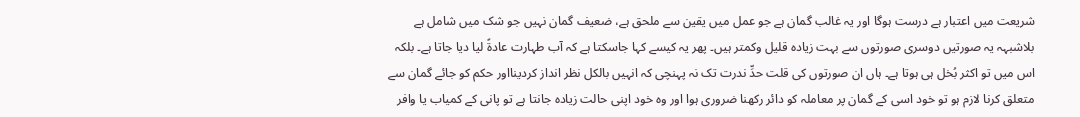شریعت میں اعتبار ہے درست ہوگا اور یہ غالب گمان ہے جو عمل میں یقین سے ملحق ہے، ضعیف گمان نہیں جو شک میں شامل ہے بلاشبہہ یہ صورتیں دوسری صورتوں سے بہت زیادہ قلیل وکمتر ہیں۔ پھر یہ کیسے کہا جاسکتا ہے کہ آب طہارت عادۃً لیا دیا جاتا ہے۔ بلکہ اس میں تو اکثر بُخل ہی ہوتا ہے۔ ہاں ان صورتوں کی قلت حدِّ ندرت تک نہ پہنچی کہ انہیں بالکل نظر انداز کردینااور حکم کو جائے گمان سے متعلق کرنا لازم ہو تو خود اسی کے گمان پر معاملہ کو دائر رکھنا ضروری ہوا اور وہ خود اپنی حالت زیادہ جانتا ہے تو پانی کے کمیاب یا وافر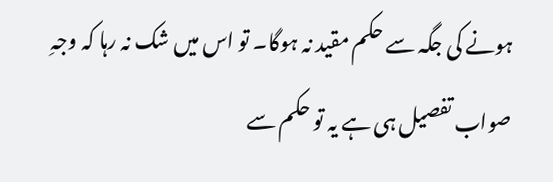ہونے کی جگہ سے حکم مقید نہ ہوگا۔ تو اس میں شک نہ رہا کہ وجہِ صواب تفصیل ہی ہے یہ تو حکم سے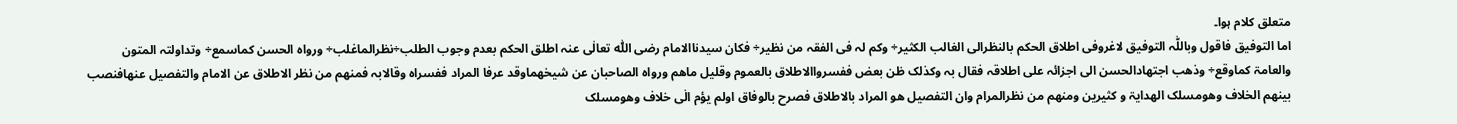متعلق کلام ہوا۔
اما التوفیق فاقول وباللّٰہ التوفیق لاغروفی اطلاق الحکم بالنظرالی الغالب الکثیر÷ وکم لہ فی الفقہ من نظیر÷ فکان سیدناالامام رضی اللّٰہ تعالٰی عنہ اطلق الحکم بعدم وجوب الطلب÷نظرالماغلب÷ ورواہ الحسن کماسمع÷ وتداولتہ المتون والعامۃ کماوقع÷ وذھب اجتھادالحسن الی اجزائہ علی اطلاقہ فقال بہ وکذلک ظن بعض ففسرواالاطلاق بالعموم وقلیل ماھم ورواہ الصاحبان عن شیخھماوقد عرفا المراد ففسراہ وقالابہ فمنھم من نظر الاطلاق عن الامام والتفصیل عنھافنصب بینھم الخلاف وھومسلک الھدایۃ و کثیرین ومنھم من نظرالمرام وان التفصیل ھو المراد بالاطلاق فصرح بالوفاق اولم یؤم الٰی خلاف وھومسلک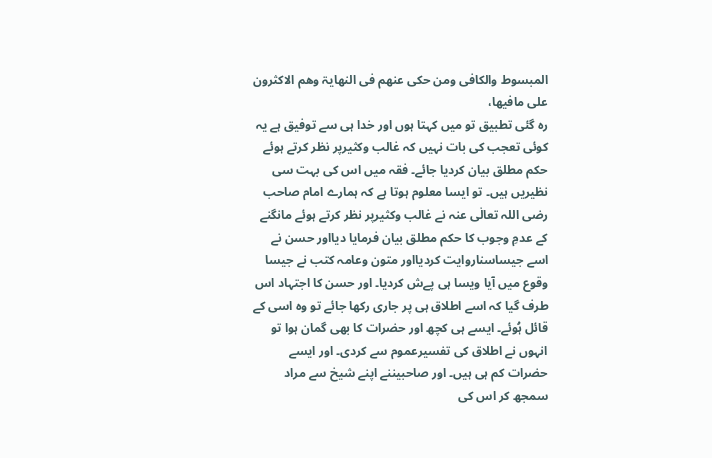المبسوط والکافی ومن حکی عنھم فی النھایۃ وھم الاکثرون علی مافیھا،
رہ گئی تطبیق تو میں کہتا ہوں اور خدا ہی سے توفیق ہے یہ کوئی تعجب کی بات نہیں کہ غالب وکثیرپر نظر کرتے ہوئے حکم مطلق بیان کردیا جائے۔ فقہ میں اس کی بہت سی نظیریں ہیں۔ تو ایسا معلوم ہوتا ہے کہ ہمارے امام صاحب رضی اللہ تعالٰی عنہ نے غالب وکثیرپر نظر کرتے ہوئے مانگنے کے عدمِ وجوب کا حکم مطلق بیان فرمایا دیااور حسن نے اسے جیساسناروایت کردیااور متون وعامہ کتب نے جیسا وقوع میں آیا ویسا ہی پےش کردیا۔ اور حسن کا اجتہاد اس طرف گیا کہ اسے اطلاق ہی پر جاری رکھا جائے تو وہ اسی کے قائل ہُوئے۔ ایسے ہی کچھ اور حضرات کا بھی گمان ہوا تو انہوں نے اطلاق کی تفسیرعموم سے کردی۔ اور ایسے حضرات کم ہی ہیں۔ اور صاحبیننے اپنے شیخ سے مراد سمجھ کر اس کی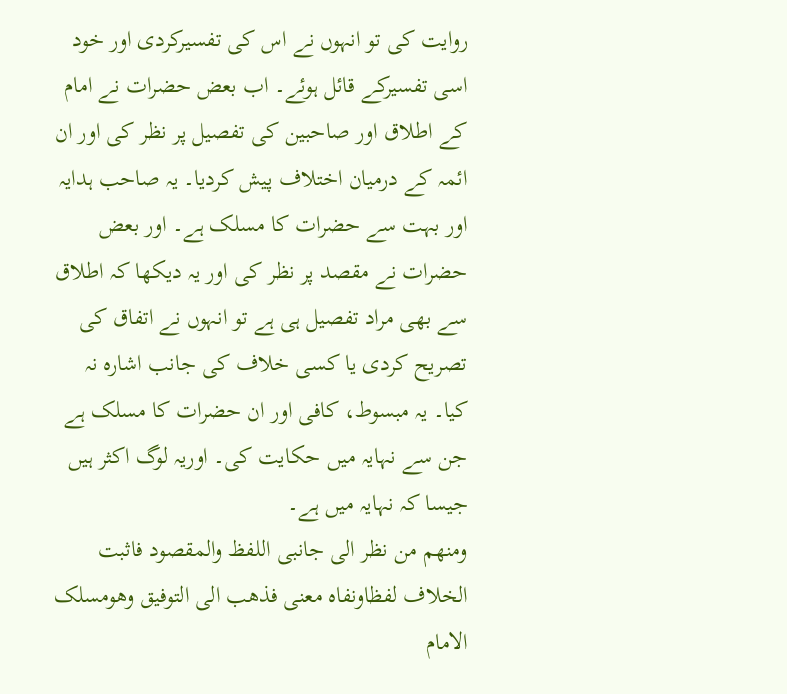روایت کی تو انہوں نے اس کی تفسیرکردی اور خود اسی تفسیرکے قائل ہوئے۔ اب بعض حضرات نے امام کے اطلاق اور صاحبین کی تفصیل پر نظر کی اور ان ائمہ کے درمیان اختلاف پیش کردیا۔ یہ صاحب ہدایہ اور بہت سے حضرات کا مسلک ہے۔ اور بعض حضرات نے مقصد پر نظر کی اور یہ دیکھا کہ اطلاق سے بھی مراد تفصیل ہی ہے تو انہوں نے اتفاق کی تصریح کردی یا کسی خلاف کی جانب اشارہ نہ کیا۔ یہ مبسوط، کافی اور ان حضرات کا مسلک ہے جن سے نہایہ میں حکایت کی۔ اوریہ لوگ اکثر ہیں جیسا کہ نہایہ میں ہے۔
ومنھم من نظر الی جانبی اللفظ والمقصود فاثبت الخلاف لفظاونفاہ معنی فذھب الی التوفیق وھومسلک الامام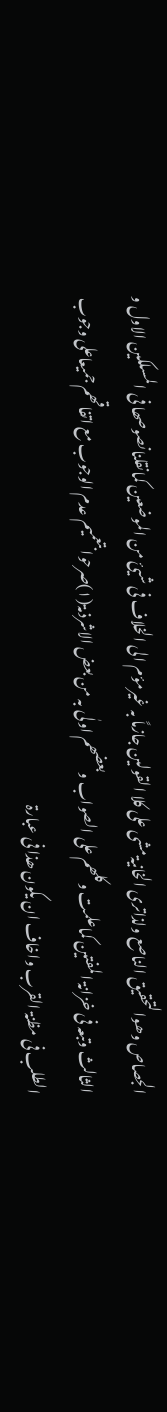الجصاص وھوالتحقیق الناصع ولذاتری الخانیۃ مشی علی کلا القولین جازماً بہ غیرمؤم الی الخلاف فی شیئ من الموضعین کمانقلنانصوصھا فی المسلکین الاول و الثالث وتبعہ فی خزانۃ المفتین کماعلمت وکلھم علی الصواب وبعضھم اولٰی بہ من بعض الاشرذمۃ(۱)صرحوا بتعمیم عدم الوجوب مع اتفاقھم جمیعاعلی وجوب الطلب فی مظنۃ القرب واخاف ان یکون ھذا فی عبارۃ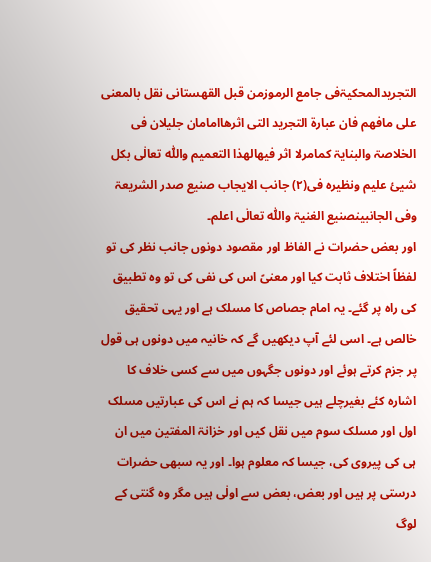التجریدالمحکیۃفی جامع الرموزمن قبل القھستانی نقل بالمعنی علی مافھم فان عبارۃ التجرید التی اثرھاامامان جلیلان فی الخلاصۃ والبنایۃ کمامرلا اثر فیھالھذا التعمیم واللّٰہ تعالٰی بکل شیئ علیم ونظیرہ فی(۲) جانب الایجاب صنیع صدر الشریعۃ وفی الجانبینصنیع الغنیۃ واللّٰہ تعالٰی اعلم۔
اور بعض حضرات نے الفاظ اور مقصود دونوں جانب نظر کی تو لفظاً اختلاف ثابت کیا اور معنیً اس کی نفی کی تو وہ تطبیق کی راہ پر گئے۔ یہ امام جصاص کا مسلک ہے اور یہی تحقیق خالص ہے۔ اسی لئے آپ دیکھیں گے کہ خانیہ میں دونوں ہی قول پر جزم کرتے ہوئے اور دونوں جگہوں میں سے کسی خلاف کا اشارہ کئے بغیرچلے ہیں جیسا کہ ہم نے اس کی عبارتیں مسلک اول اور مسلک سوم میں نقل کیں اور خزانۃ المفتین میں ان ہی کی پیروی کی، جیسا کہ معلوم ہوا۔ اور یہ سبھی حضرات درستی پر ہیں اور بعض، بعض سے اولٰی ہیں مگر وہ گنتی کے لوگ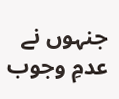جنہوں نے عدمِ وجوب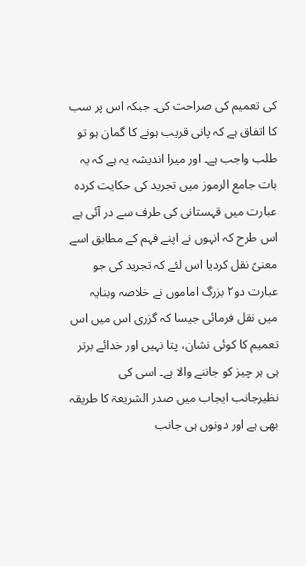کی تعمیم کی صراحت کی۔ جبکہ اس پر سب کا اتفاق ہے کہ پانی قریب ہونے کا گمان ہو تو طلب واجب ہے۔ اور میرا اندیشہ یہ ہے کہ یہ بات جامع الرموز میں تجرید کی حکایت کردہ عبارت میں قہستانی کی طرف سے در آئی ہے اس طرح کہ انہوں نے اپنے فہم کے مطابق اسے معنیً نقل کردیا اس لئے کہ تجرید کی جو عبارت دو۲ بزرگ اماموں نے خلاصہ وبنایہ میں نقل فرمائی جیسا کہ گزری اس میں اس تعمیم کا کوئی نشان، پتا نہیں اور خدائے برتر ہی ہر چیز کو جاننے والا ہے۔ اسی کی نظیرجانب ایجاب میں صدر الشریعۃ کا طریقہ بھی ہے اور دونوں ہی جانب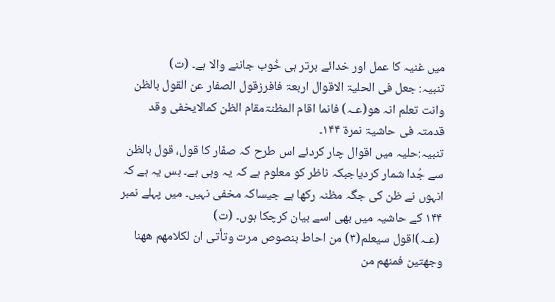میں غنیہ کا عمل اور خدائے برتر ہی خُوب جاننے والا ہے۔ (ت)
تنبیہ: جعل فی الحلیۃ الاقوال اربعۃ فافرزقول الصفار عن القول بالظن وانت تعلم انہ ھو(عـہ) فانما اقام المظنۃمقام الظن کمالایخفی وقد قدمتہ فی حاشیۃ نمرۃ ۱۴۴۔
تنبیہ:حلیہ میں اقوال چار کردئے اس طرح کہ صفّار کا قول، قول بالظن سے جُدا شمار کردیاجبکہ ناظر کو معلوم ہے کہ یہ وہی ہے۔ بس یہ ہے کہ انہوں نے ظن کی جگہ مظنہ رکھا ہے جیساکہ مخفی نہیں۔ میں پہلے نمبر ۱۴۴ کے حاشیہ میں بھی اسے بیان کرچکا ہوں۔ (ت)
 (عـہ)اقول سیعلم(۳) من احاط بنصوص مرت وتأتی ان لکلامھم ھھنا وجھتین فمنھم من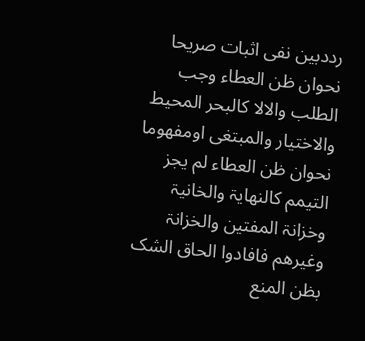رددبین نفی اثبات صریحا نحوان ظن العطاء وجب الطلب والالا کالبحر المحیط والاختیار والمبتغی اومفھوما نحوان ظن العطاء لم یجز التیمم کالنھایۃ والخانیۃ وخزانۃ المفتین والخزانۃ وغیرھم فافادوا الحاق الشک بظن المنع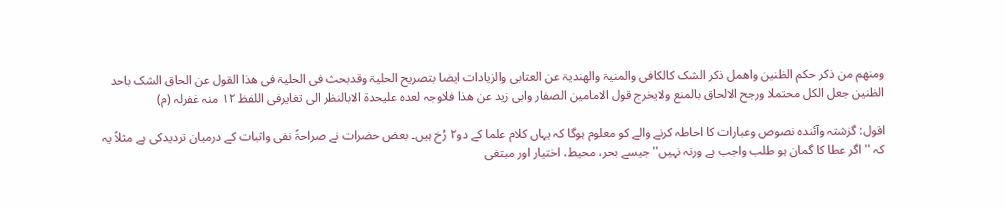ومنھم من ذکر حکم الظنین واھمل ذکر الشک کالکافی والمنیۃ والھندیۃ عن العتابی والزیادات ایضا بتصریح الحلیۃ وقدبحث فی الحلیۃ فی ھذا القول عن الحاق الشک باحد الظنین جعل الکل محتملا ورجح الالحاق بالمنع ولایخرج قول الامامین الصفار وابی زید عن ھذا فلاوجہ لعدہ علیحدۃ الابالنظر الی تغایرفی اللفظ ۱۲ منہ غفرلہ (م)

اقول: گزشتہ وآئندہ نصوص وعبارات کا احاطہ کرنے والے کو معلوم ہوگا کہ یہاں کلام علما کے دو۲ رُخ ہیں۔ بعض حضرات نے صراحۃً نفی واثبات کے درمیان تردیدکی ہے مثلاً یہ کہ ''اگر عطا کا گمان ہو طلب واجب ہے ورنہ نہیں'' جیسے بحر، محیط، اختیار اور مبتغی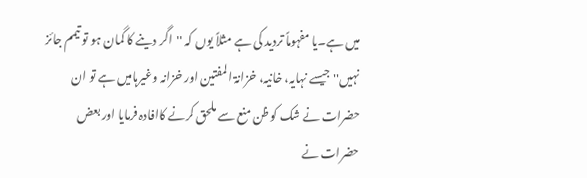میں ہے۔یا مفہوماً تردید کی ہے مثلاً یوں کہ ''اگر دینے کا گمان ہو تو تیمم جائز نہیں'' جیسے نہایہ، خانیہ، خزانۃ المفتین اور خزانہ وغیرہامیں ہے تو ان حضرات نے شک کو ظن منع سے ملحق کرنے کاافادہ فرمایا اور بعض حضرات نے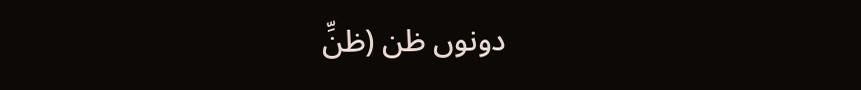دونوں ظن (ظنِّ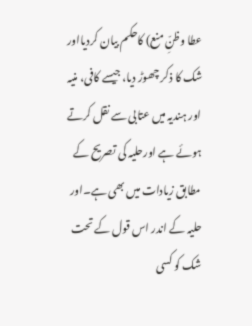عطا وظنِّ منع) کاحکم بیان کردیااور شک کا ذکر چھوڑ دیا، جیسے کافی، منیہ اور ہندیہ میں عتابی سے نقل کرتے ہوئے ہے اورحلیہ کی تصریح کے مطابق زیادات میں بھی ہے۔اور حلیہ کے اندر اس قول کے تحت شک کو کسی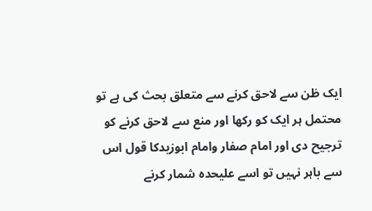ایک ظن سے لاحق کرنے سے متعلق بحث کی ہے تو محتمل ہر ایک کو رکھا اور منع سے لاحق کرنے کو ترجیح دی اور امام صفار وامام ابوزیدکا قول اس سے باہر نہیں تو اسے علیحدہ شمار کرنے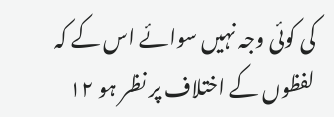کی کوئی وجہ نہیں سوائے اس کے کہ لفظوں کے اختلاف پر نظر ہو ۱۲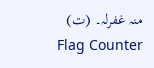منہ غفرلہ۔ (ت)
Flag Counter